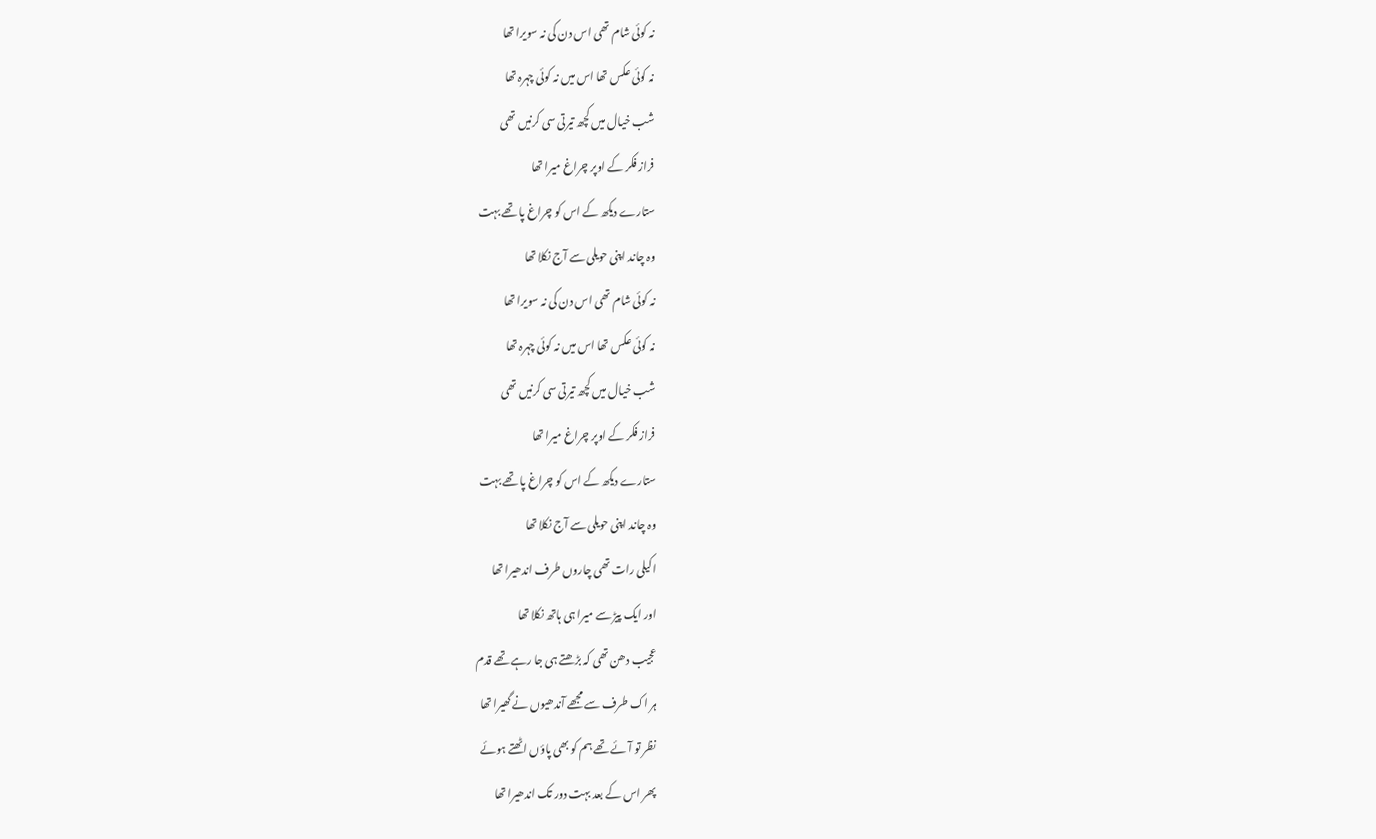نہ کوئی شام تھی اس دن کی نہ سویرا تھا
نہ کوئی عکس تھا اس میں نہ کوئی چہرہ تھا
شب خیال میں کچھ تیرتی سی کرنیں تھی
فراز فکر کے اوپر چراغ میرا تھا
ستارے دیکھ کے اس کو چراغ پا تھے بہت
وہ چاند اپنی حویلی سے آج نکلا تھا
نہ کوئی شام تھی اس دن کی نہ سویرا تھا
نہ کوئی عکس تھا اس میں نہ کوئی چہرہ تھا
شب خیال میں کچھ تیرتی سی کرنیں تھی
فراز فکر کے اوپر چراغ میرا تھا
ستارے دیکھ کے اس کو چراغ پا تھے بہت
وہ چاند اپنی حویلی سے آج نکلا تھا
اکیلی رات تھی چاروں طرف اندھیرا تھا
اور ایک پیڑ سے میرا ہی ہاتھ نکلا تھا
عجیب دھن تھی کہ بڑھتے ہی جا رہے تھے قدم
ہر اک طرف سے مجھے آندھیوں نے گھیرا تھا
نظر تو آئے تھے ہم کو بھی پاؤں اٹھتے ہوئے
پھر اس کے بعد بہت دور تک اندھیرا تھا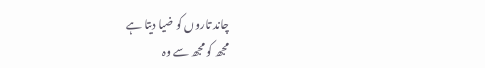چاند تاروں کو ضیا دیتا ہے
مجھ کو مجھ سے وہ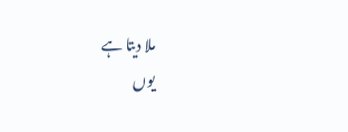ملا دیتا ہے
یوں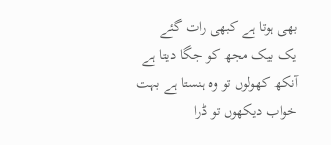بھی ہوتا ہے کبھی رات گئے
یک بیک مجھ کو جگا دیتا ہے
آنکھ کھولوں تو وہ ہنستا ہے بہت
خواب دیکھوں تو ڈرا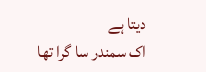دیتا ہے
اک سمندر سا گرا تھا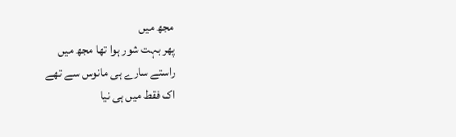مجھ میں
پھر بہت شور ہوا تھا مجھ میں
راستے سارے ہی مانوس سے تھے
اک فقط میں ہی نیا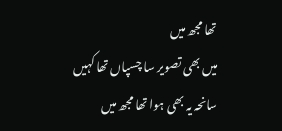تھا مجھ میں
میں بھی تصویر سا چسپاں تھا کہیں
سانحہ یہ بھی ہوا تھا مجھ میں